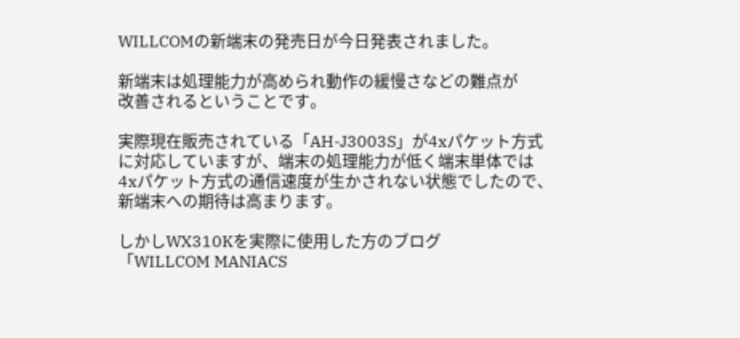WILLCOMの新端末の発売日が今日発表されました。

新端末は処理能力が高められ動作の緩慢さなどの難点が
改善されるということです。

実際現在販売されている「AH-J3003S」が4xパケット方式
に対応していますが、端末の処理能力が低く端末単体では
4xパケット方式の通信速度が生かされない状態でしたので、
新端末への期待は高まります。

しかしWX310Kを実際に使用した方のブログ
「WILLCOM MANIACS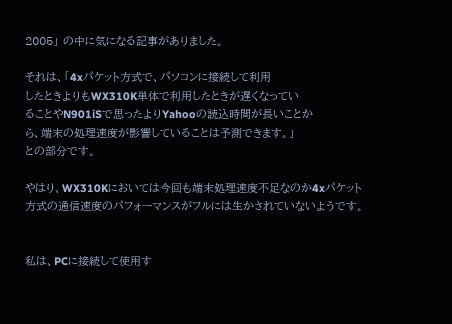2005」 の中に気になる記事がありました。

それは、「4xパケット方式で、パソコンに接続して利用
したときよりもWX310K単体で利用したときが遅くなってい
ることやN901iSで思ったよりYahooの読込時間が長いことか
ら、端末の処理速度が影響していることは予測できます。」
との部分です。

やはり、WX310Kにおいては今回も端末処理速度不足なのか4xパケット
方式の通信速度のパフォーマンスがフルには生かされていないようです。


私は、PCに接続して使用す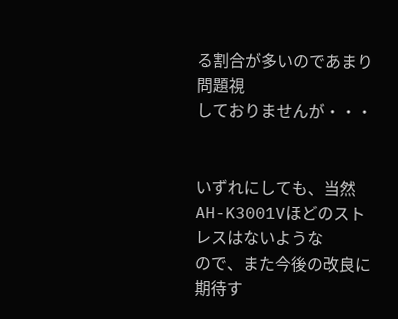る割合が多いのであまり問題視
しておりませんが・・・


いずれにしても、当然AH-K3001Vほどのストレスはないような
ので、また今後の改良に期待す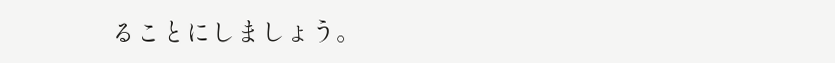ることにしましょう。